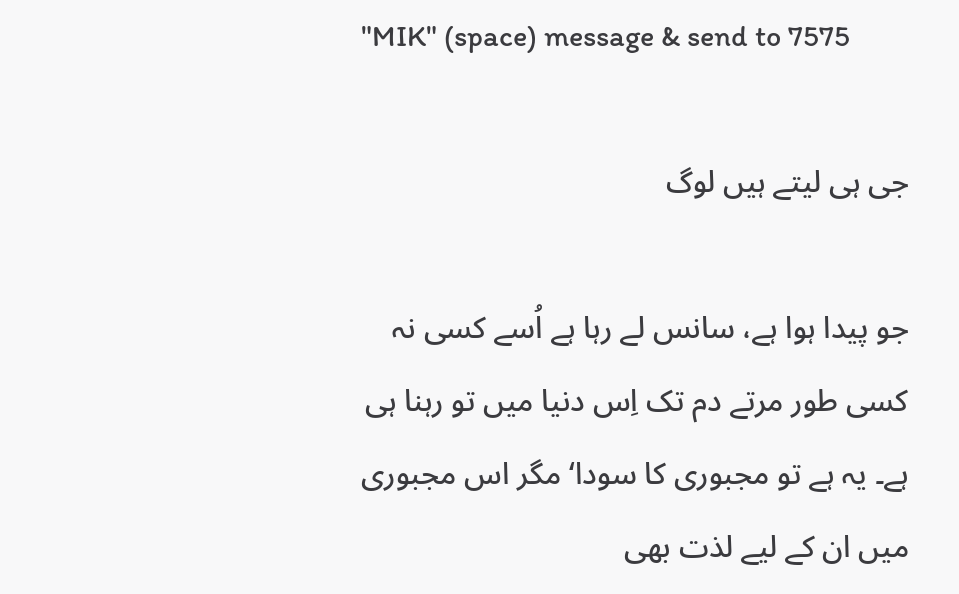"MIK" (space) message & send to 7575

جی ہی لیتے ہیں لوگ

جو پیدا ہوا ہے، سانس لے رہا ہے اُسے کسی نہ کسی طور مرتے دم تک اِس دنیا میں تو رہنا ہی ہے۔ یہ ہے تو مجبوری کا سودا‘ مگر اس مجبوری میں ان کے لیے لذت بھی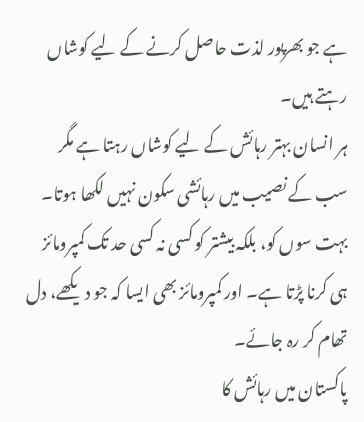ہے جو بھرپور لذت حاصل کرنے کے لیے کوشاں رہتے ہیں۔
ہر انسان بہتر رہائش کے لیے کوشاں رہتا ہے مگر سب کے نصیب میں رہائشی سکون نہیں لکھا ہوتا۔ بہت سوں کو، بلکہ بیشتر کو کسی نہ کسی حد تک کمپرومائز ہی کرنا پڑتا ہے۔ اور کمپرومائز بھی ایسا کہ جو دیکھے، دل تھام کر رہ جائے۔
پاکستان میں رہائش کا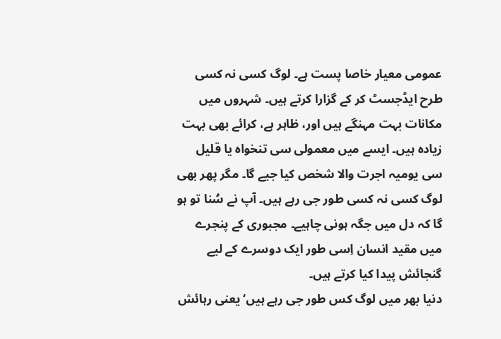عمومی معیار خاصا پست ہے۔ لوگ کسی نہ کسی طرح ایڈجسٹ کر کے گزارا کرتے ہیں۔ شہروں میں مکانات بہت مہنگے ہیں اور، ظاہر ہے، کرائے بھی بہت زیادہ ہیں۔ ایسے میں معمولی سی تنخواہ یا قلیل سی یومیہ اجرت والا شخص کیا جیے گا۔ مگر پھر بھی لوگ کسی نہ کسی طور جی رہے ہیں۔ آپ نے سُنا تو ہو گا کہ دل میں جگہ ہونی چاہیے۔ مجبوری کے پنجرے میں مقید انسان اِسی طور ایک دوسرے کے لیے گنجائش پیدا کیا کرتے ہیں۔
دنیا بھر میں لوگ کس طور جی رہے ہیں‘ یعنی رہائش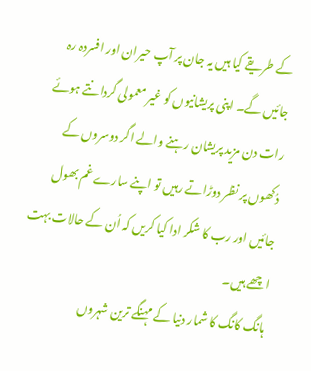کے طریقے کیا ہیں یہ جان پر آپ حیران اور افسردہ رہ جائیں گے۔ اپنی پریشانیوں کو غیر معمولی گردانتے ہوئے رات دن مزید پریشان رہنے والے اگر دوسروں کے دُکھوں پر نظر دوڑاتے رہیں تو اپنے سارے غم بھول جائیں اور رب کا شکر ادا کیا کریں کہ اُن کے حالات بہت اچھے ہیں۔
ہانگ کانگ کا شمار دنیا کے مہنگے ترین شہروں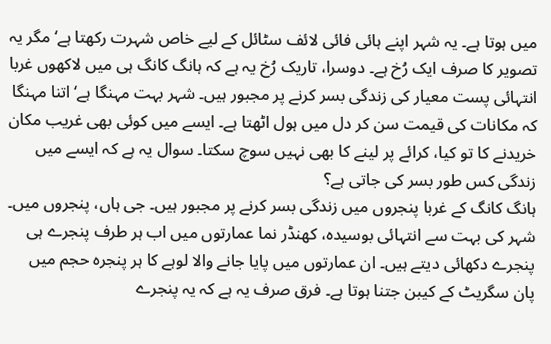میں ہوتا ہے۔ یہ شہر اپنے ہائی فائی لائف سٹائل کے لیے خاص شہرت رکھتا ہے‘ مگر یہ تصویر کا صرف ایک رُخ ہے۔ دوسرا، تاریک رُخ یہ ہے کہ ہانگ کانگ ہی میں لاکھوں غربا انتہائی پست معیار کی زندگی بسر کرنے پر مجبور ہیں۔ شہر بہت مہنگا ہے‘ اتنا مہنگا کہ مکانات کی قیمت سن کر دل میں ہول اٹھتا ہے۔ ایسے میں کوئی بھی غریب مکان خریدنے کا تو کیا، کرائے پر لینے کا بھی نہیں سوچ سکتا۔ سوال یہ ہے کہ ایسے میں زندگی کس طور بسر کی جاتی ہے؟
ہانگ کانگ کے غربا پنجروں میں زندگی بسر کرنے پر مجبور ہیں۔ جی ہاں، پنجروں میں۔ شہر کی بہت سے انتہائی بوسیدہ، کھنڈر نما عمارتوں میں اب ہر طرف پنجرے ہی پنجرے دکھائی دیتے ہیں۔ ان عمارتوں میں پایا جانے والا لوہے کا ہر پنجرہ حجم میں پان سگریٹ کے کیبن جتنا ہوتا ہے۔ فرق صرف یہ ہے کہ یہ پنجرے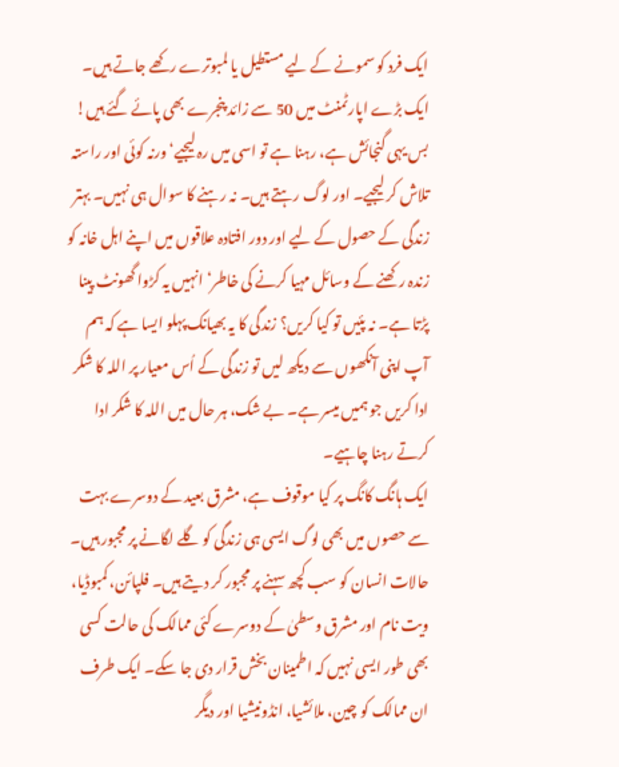ایک فرد کو سمونے کے لیے مستطیل یا لمبوترے رکھے جاتے ہیں۔ ایک بڑے اپارٹمنٹ میں 50 سے زائد پنجرے بھی پائے گئے ہیں! بس یہی گنجائش ہے، رہنا ہے تو اسی میں رہ لیجیے‘ ورنہ کوئی اور راستہ تلاش کر لیجیے۔ اور لوگ رہتے ہیں۔ نہ رہنے کا سوال ہی نہیں۔ بہتر زندگی کے حصول کے لیے اور دور افتادہ علاقوں میں اپنے اہل خانہ کو زندہ رکھنے کے وسائل مہیا کرنے کی خاطر‘ انہیں یہ کڑوا گھونٹ پینا پڑتا ہے۔ نہ پئیں تو کیا کریں؟ زندگی کا یہ بھیانک پہلو ایسا ہے کہ ہم آپ اپنی آنکھوں سے دیکھ لیں تو زندگی کے اُس معیار پر اللہ کا شکر ادا کریں جو ہمیں میسر ہے۔ بے شک، ہر حال میں اللہ کا شکر ادا کرتے رہنا چاہیے۔
ایک ہانگ کانگ پر کیا موقوف ہے، مشرق بعید کے دوسرے بہت سے حصوں میں بھی لوگ ایسی ہی زندگی کو گلے لگانے پر مجبور ہیں۔ حالات انسان کو سب کچھ سہنے پر مجبور کر دیتے ہیں۔ فلپائن، کمبوڈیا، ویت نام اور مشرق وسطیٰ کے دوسرے کئی ممالک کی حالت کسی بھی طور ایسی نہیں کہ اطمینان بخش قرار دی جا سکے۔ ایک طرف ان ممالک کو چین، ملائشیا، انڈونیشیا اور دیگر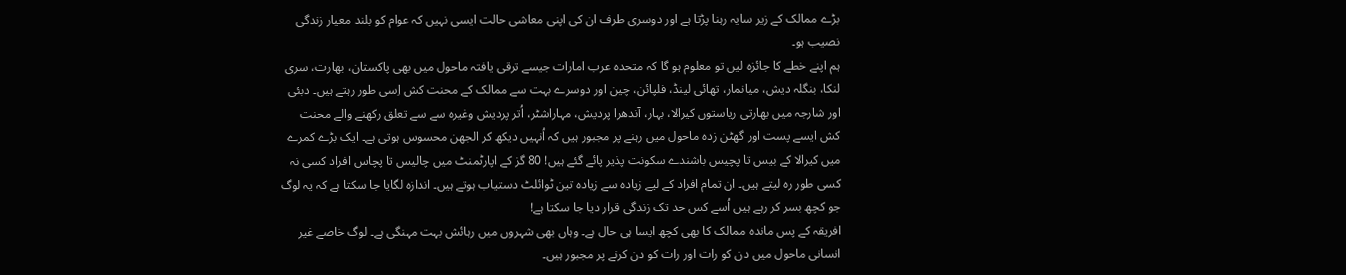بڑے ممالک کے زیر سایہ رہنا پڑتا ہے اور دوسری طرف ان کی اپنی معاشی حالت ایسی نہیں کہ عوام کو بلند معیار زندگی نصیب ہو۔
ہم اپنے خطے کا جائزہ لیں تو معلوم ہو گا کہ متحدہ عرب امارات جیسے ترقی یافتہ ماحول میں بھی پاکستان، بھارت، سری لنکا، بنگلہ دیش، میانمار، تھائی لینڈ، فلپائن، چین اور دوسرے بہت سے ممالک کے محنت کش اِسی طور رہتے ہیں۔ دبئی اور شارجہ میں بھارتی ریاستوں کیرالا، بہار، آندھرا پردیش، مہاراشٹر، اُتر پردیش وغیرہ سے سے تعلق رکھنے والے محنت کش ایسے پست اور گھٹن زدہ ماحول میں رہنے پر مجبور ہیں کہ اُنہیں دیکھ کر الجھن محسوس ہوتی ہے۔ ایک بڑے کمرے میں کیرالا کے بیس تا پچیس باشندے سکونت پذیر پائے گئے ہیں! 80 گز کے اپارٹمنٹ میں چالیس تا پچاس افراد کسی نہ کسی طور رہ لیتے ہیں۔ ان تمام افراد کے لیے زیادہ سے زیادہ تین ٹوائلٹ دستیاب ہوتے ہیں۔ اندازہ لگایا جا سکتا ہے کہ یہ لوگ جو کچھ بسر کر رہے ہیں اُسے کس حد تک زندگی قرار دیا جا سکتا ہے!
افریقہ کے پس ماندہ ممالک کا بھی کچھ ایسا ہی حال ہے۔ وہاں بھی شہروں میں رہائش بہت مہنگی ہے۔ لوگ خاصے غیر انسانی ماحول میں دن کو رات اور رات کو دن کرنے پر مجبور ہیں۔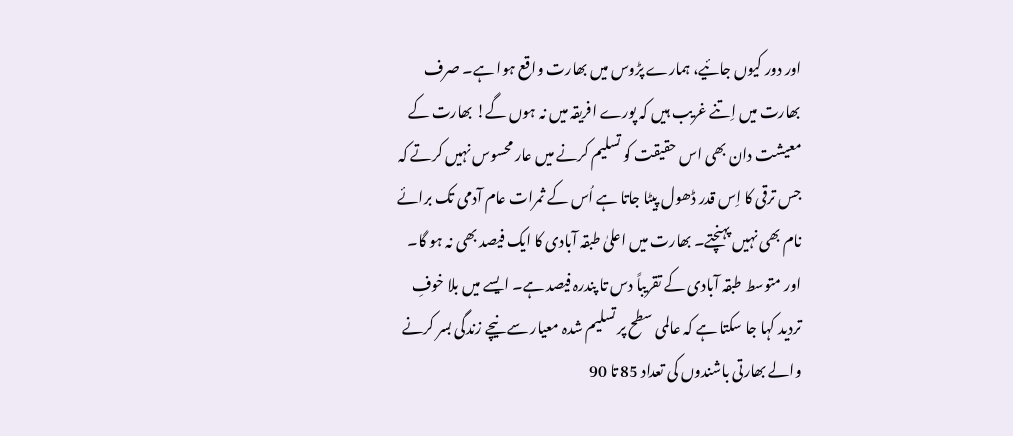اور دور کیوں جائیے، ہمارے پڑوس میں بھارت واقع ہوا ہے۔ صرف بھارت میں اِتنے غریب ہیں کہ پورے افریقہ میں نہ ہوں گے! بھارت کے معیشت دان بھی اس حقیقت کو تسلیم کرنے میں عار محسوس نہیں کرتے کہ جس ترقی کا اِس قدر ڈھول پیٹا جاتا ہے اُس کے ثمرات عام آدمی تک برائے نام بھی نہیں پہنچتے۔ بھارت میں اعلیٰ طبقہ آبادی کا ایک فیصد بھی نہ ہو گا۔ اور متوسط طبقہ آبادی کے تقریباً دس تا پندرہ فیصد ہے۔ ایسے میں بلا خوفِ تردید کہا جا سکتا ہے کہ عالمی سطح پر تسلیم شدہ معیار سے نیچے زندگی بسر کرنے والے بھارتی باشندوں کی تعداد 85 تا 90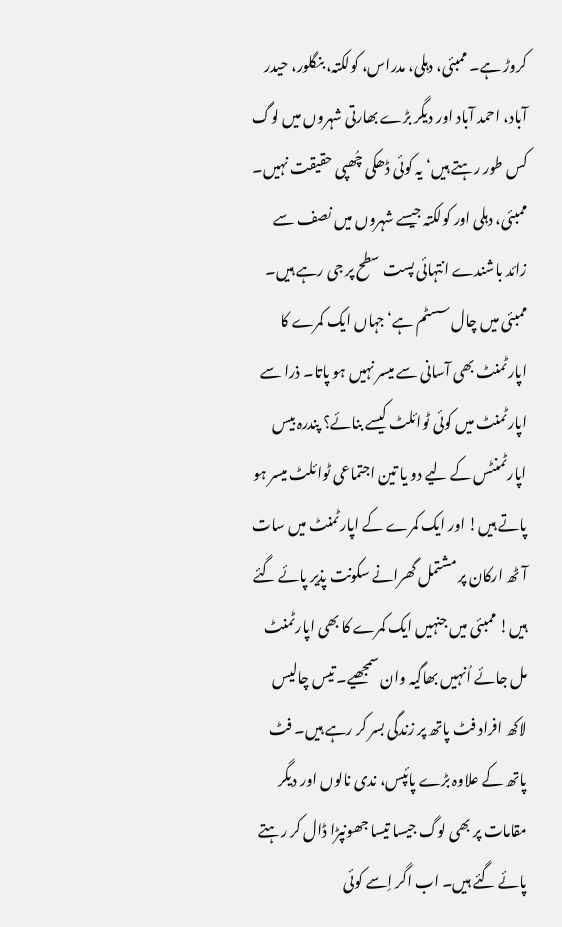کروڑ ہے۔ ممبئی، دہلی، مدراس، کولکتہ، بنگلور، حیدر آباد، احمد آباد اور دیگر بڑے بھارتی شہروں میں لوگ کس طور رہتے ہیں‘ یہ کوئی ڈھکی چُھپی حقیقت نہیں۔ ممبئی، دہلی اور کولکتہ جیسے شہروں میں نصف سے زائد باشندے انتہائی پست سطح پر جی رہے ہیں۔ ممبئی میں چال سسٹم ہے‘ جہاں ایک کمرے کا اپارٹمنٹ بھی آسانی سے میسر نہیں ہو پاتا۔ ذرا سے اپارٹمنٹ میں کوئی ٹوائلٹ کیسے بنائے؟ پندرہ بیس اپارٹمنٹس کے لیے دو یا تین اجتماعی ٹوائلٹ میسر ہو پاتے ہیں! اور ایک کمرے کے اپارٹمنٹ میں سات آٹھ ارکان پر مشتمل گھرانے سکونت پذیر پائے گئے ہیں! ممبئی میں جنہیں ایک کمرے کا بھی اپارٹمنٹ مل جائے اُنہیں بھاگیہ وان سمجھیے۔ تیس چالیس لاکھ افراد فٹ پاتھ پر زندگی بسر کر رہے ہیں۔ فٹ پاتھ کے علاوہ بڑے پائپس، ندی نالوں اور دیگر مقامات پر بھی لوگ جیسا تیسا جھونپڑا ڈال کر رہتے پائے گئے ہیں۔ اب اگر اِسے کوئی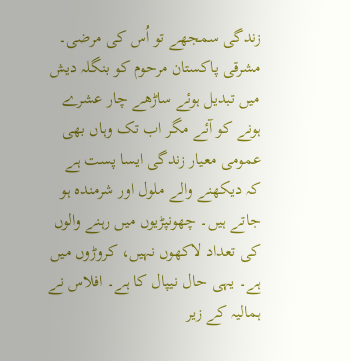زندگی سمجھے تو اُس کی مرضی۔
مشرقی پاکستان مرحوم کو بنگلہ دیش میں تبدیل ہوئے ساڑھے چار عشرے ہونے کو آئے مگر اب تک وہاں بھی عمومی معیار زندگی ایسا پست ہے کہ دیکھنے والے ملول اور شرمندہ ہو جاتے ہیں۔ چھونپڑیوں میں رہنے والوں کی تعداد لاکھوں نہیں، کروڑوں میں ہے۔ یہی حال نیپال کا ہے۔ افلاس نے ہمالیہ کے زیر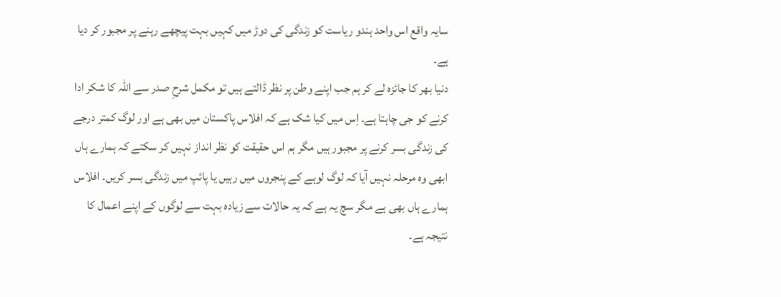سایہ واقع اس واحد ہندو ریاست کو زندگی کی دوڑ میں کہیں بہت پیچھے رہنے پر مجبور کر دیا ہے۔
دنیا بھر کا جائزہ لے کر ہم جب اپنے وطن پر نظر ڈالتے ہیں تو مکمل شرحِ صدر سے اللہ کا شکر ادا کرنے کو جی چاہتا ہے۔ اِس میں کیا شک ہے کہ افلاس پاکستان میں بھی ہے اور لوگ کمتر درجے کی زندگی بسر کرنے پر مجبور ہیں مگر ہم اس حقیقت کو نظر انداز نہیں کر سکتے کہ ہمارے ہاں ابھی وہ مرحلہ نہیں آیا کہ لوگ لوہے کے پنجروں میں رہیں یا پائپ میں زندگی بسر کریں۔ افلاس ہمارے ہاں بھی ہے مگر سچ یہ ہے کہ یہ حالات سے زیادہ بہت سے لوگوں کے اپنے اعمال کا نتیجہ ہے۔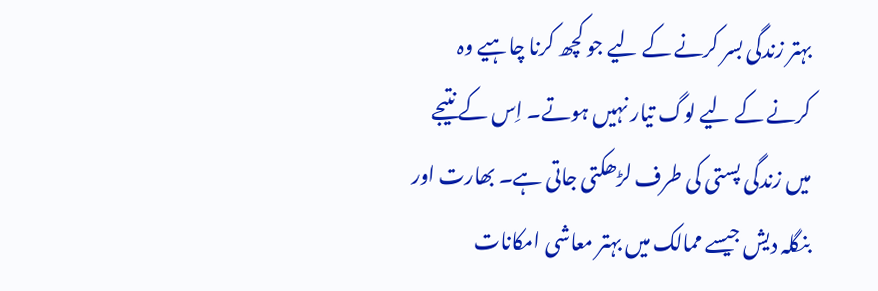بہتر زندگی بسر کرنے کے لیے جو کچھ کرنا چاہیے وہ کرنے کے لیے لوگ تیار نہیں ہوتے۔ اِس کے نتیجے میں زندگی پستی کی طرف لڑھکتی جاتی ہے۔ بھارت اور بنگلہ دیش جیسے ممالک میں بہتر معاشی امکانات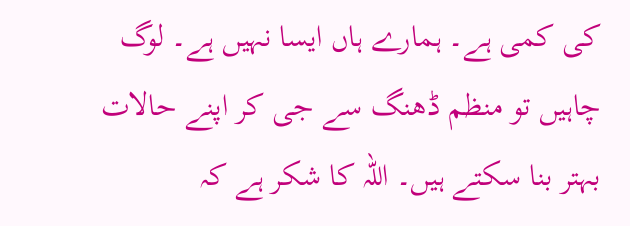کی کمی ہے۔ ہمارے ہاں ایسا نہیں ہے۔ لوگ چاہیں تو منظم ڈھنگ سے جی کر اپنے حالات بہتر بنا سکتے ہیں۔ اللہ کا شکر ہے کہ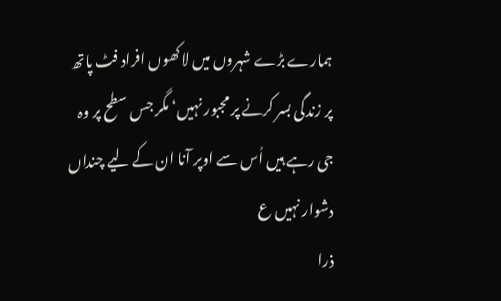ہمارے بڑے شہروں میں لاکھوں افراد فٹ پاتھ پر زندگی بسر کرنے پر مجبور نہیں‘ مگر جس سطح پر وہ جی رہے ہیں اُس سے اوپر آنا ان کے لیے چنداں دشوار نہیں ع
ذرا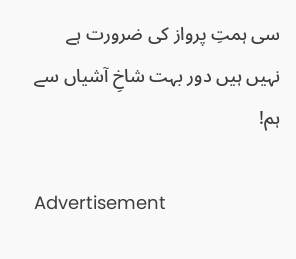سی ہمتِ پرواز کی ضرورت ہے
نہیں ہیں دور بہت شاخِ آشیاں سے ہم!

Advertisement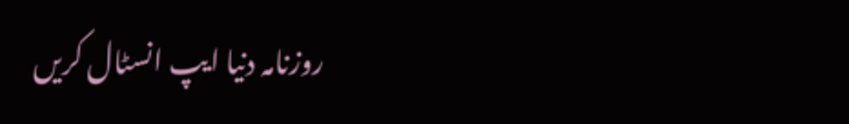روزنامہ دنیا ایپ انسٹال کریں